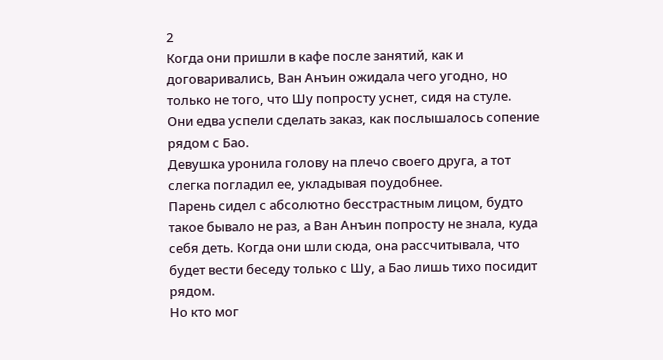2
Когда они пришли в кафе после занятий, как и договаривались, Ван Анъин ожидала чего угодно, но только не того, что Шу попросту уснет, сидя на стуле.
Они едва успели сделать заказ, как послышалось сопение рядом с Бао.
Девушка уронила голову на плечо своего друга, а тот слегка погладил ее, укладывая поудобнее.
Парень сидел с абсолютно бесстрастным лицом, будто такое бывало не раз, а Ван Анъин попросту не знала, куда себя деть. Когда они шли сюда, она рассчитывала, что будет вести беседу только с Шу, а Бао лишь тихо посидит рядом.
Но кто мог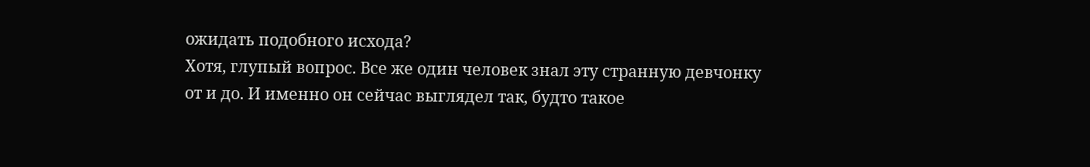ожидать подобного исхода?
Хотя, глупый вопрос. Все же один человек знал эту странную девчонку от и до. И именно он сейчас выглядел так, будто такое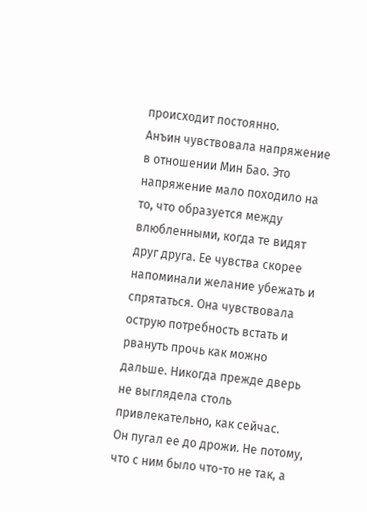происходит постоянно.
Анъин чувствовала напряжение в отношении Мин Бао. Это напряжение мало походило на то, что образуется между влюбленными, когда те видят друг друга. Ее чувства скорее напоминали желание убежать и спрятаться. Она чувствовала острую потребность встать и рвануть прочь как можно дальше. Никогда прежде дверь не выглядела столь привлекательно, как сейчас.
Он пугал ее до дрожи. Не потому, что с ним было что-то не так, а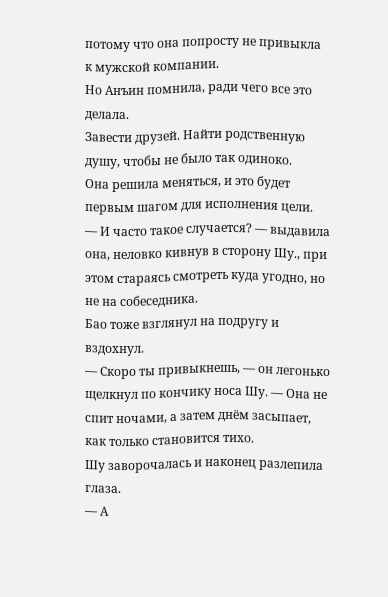потому что она попросту не привыкла к мужской компании.
Но Анъин помнила, ради чего все это делала.
Завести друзей. Найти родственную душу, чтобы не было так одиноко.
Она решила меняться, и это будет первым шагом для исполнения цели.
— И часто такое случается? — выдавила она, неловко кивнув в сторону Шу., при этом стараясь смотреть куда угодно, но не на собеседника.
Бао тоже взглянул на подругу и вздохнул.
— Скоро ты привыкнешь, — он легонько щелкнул по кончику носа Шу. — Она не спит ночами, а затем днём засыпает, как только становится тихо.
Шу заворочалась и наконец разлепила глаза.
— А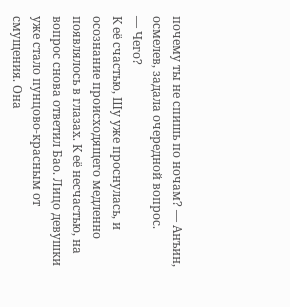почему ты не спишь по ночам? — Анъин, осмелев, задала очередной вопрос.
— Чего?
К её счастью, Шу уже проснулась, и осознание происходящего медленно появлялось в глазах. К её несчастью, на вопрос снова ответил Бао. Лицо девушки уже стало пунцово-красным от смущения. Она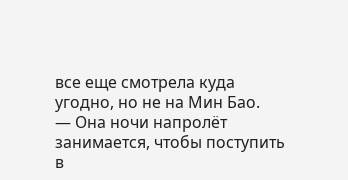все еще смотрела куда угодно, но не на Мин Бао.
— Она ночи напролёт занимается, чтобы поступить в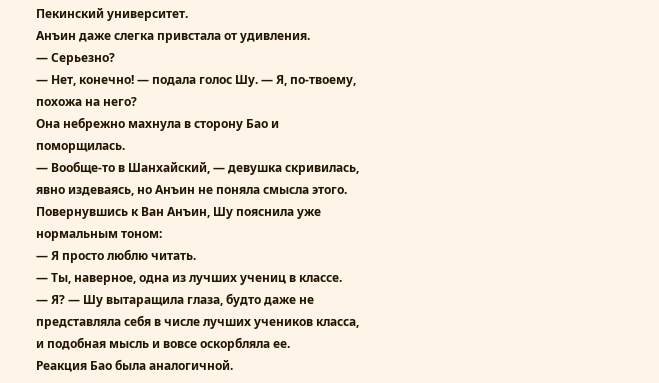Пекинский университет.
Анъин даже слегка привстала от удивления.
— Серьезно?
— Нет, конечно! — подала голос Шу. — Я, по-твоему, похожа на него?
Она небрежно махнула в сторону Бао и поморщилась.
— Вообще-то в Шанхайский, — девушка скривилась, явно издеваясь, но Анъин не поняла смысла этого.
Повернувшись к Ван Анъин, Шу пояснила уже нормальным тоном:
— Я просто люблю читать.
— Ты, наверное, одна из лучших учениц в классе.
— Я? — Шу вытаращила глаза, будто даже не представляла себя в числе лучших учеников класса, и подобная мысль и вовсе оскорбляла ее.
Реакция Бао была аналогичной.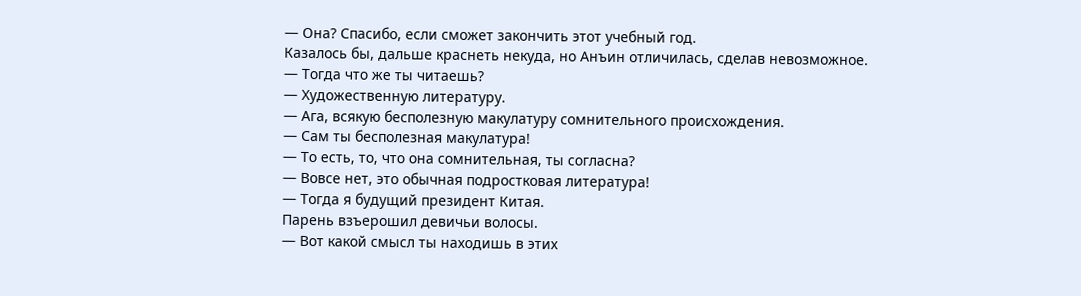— Она? Спасибо, если сможет закончить этот учебный год.
Казалось бы, дальше краснеть некуда, но Анъин отличилась, сделав невозможное.
— Тогда что же ты читаешь?
— Художественную литературу.
— Ага, всякую бесполезную макулатуру сомнительного происхождения.
— Сам ты бесполезная макулатура!
— То есть, то, что она сомнительная, ты согласна?
— Вовсе нет, это обычная подростковая литература!
— Тогда я будущий президент Китая.
Парень взъерошил девичьи волосы.
— Вот какой смысл ты находишь в этих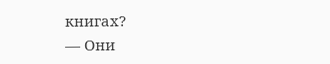книгах?
— Они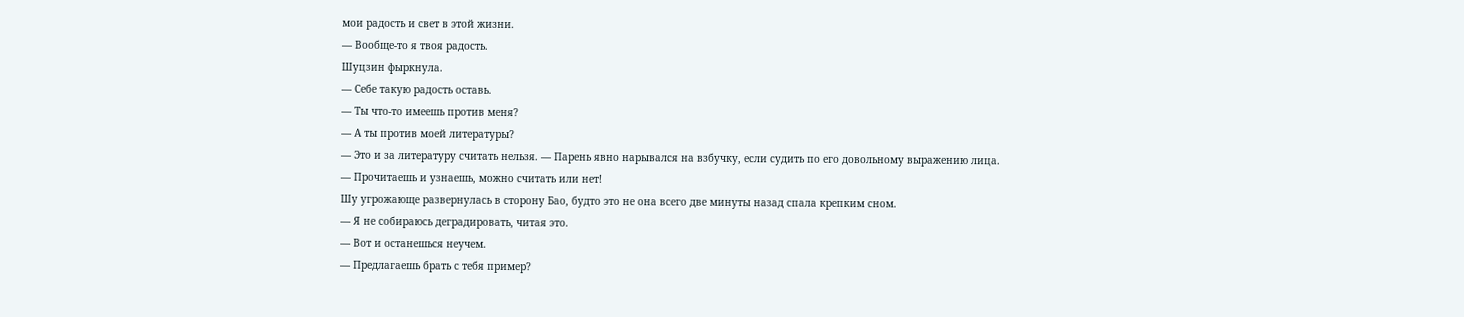мои радость и свет в этой жизни.
— Вообще-то я твоя радость.
Шуцзин фыркнула.
— Себе такую радость оставь.
— Ты что-то имеешь против меня?
— А ты против моей литературы?
— Это и за литературу считать нельзя. — Парень явно нарывался на взбучку, если судить по его довольному выражению лица.
— Прочитаешь и узнаешь, можно считать или нет!
Шу угрожающе развернулась в сторону Бао, будто это не она всего две минуты назад спала крепким сном.
— Я не собираюсь деградировать, читая это.
— Вот и останешься неучем.
— Предлагаешь брать с тебя пример?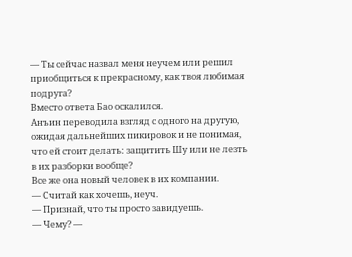— Ты сейчас назвал меня неучем или решил приобщиться к прекрасному, как твоя любимая подруга?
Вместо ответа Бао оскалился.
Анъин переводила взгляд с одного на другую, ожидая дальнейших пикировок и не понимая, что ей стоит делать: защитить Шу или не лезть в их разборки вообще?
Все же она новый человек в их компании.
— Считай как хочешь, неуч.
— Признай, что ты просто завидуешь.
— Чему? —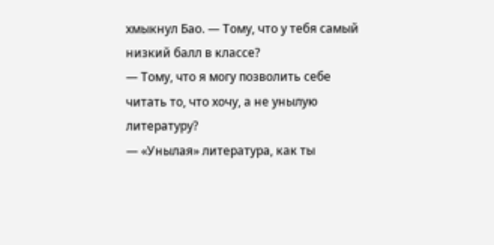хмыкнул Бао. — Тому, что у тебя самый низкий балл в классе?
— Тому, что я могу позволить себе читать то, что хочу, а не унылую литературу?
— «Унылая» литература, как ты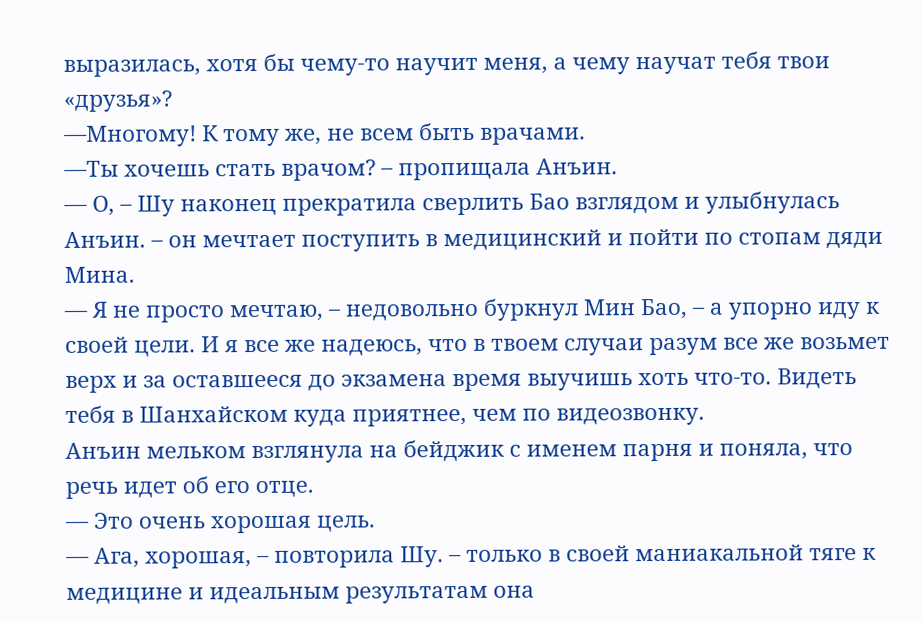выразилась, хотя бы чему-то научит меня, а чему научат тебя твои «друзья»?
—Многому! К тому же, не всем быть врачами.
—Ты хочешь стать врачом? – пропищала Анъин.
— О, – Шу наконец прекратила сверлить Бао взглядом и улыбнулась Анъин. – он мечтает поступить в медицинский и пойти по стопам дяди Мина.
— Я не просто мечтаю, – недовольно буркнул Мин Бао, – а упорно иду к своей цели. И я все же надеюсь, что в твоем случаи разум все же возьмет верх и за оставшееся до экзамена время выучишь хоть что-то. Видеть тебя в Шанхайском куда приятнее, чем по видеозвонку.
Анъин мельком взглянула на бейджик с именем парня и поняла, что речь идет об его отце.
— Это очень хорошая цель.
— Ага, хорошая, – повторила Шу. – только в своей маниакальной тяге к медицине и идеальным результатам она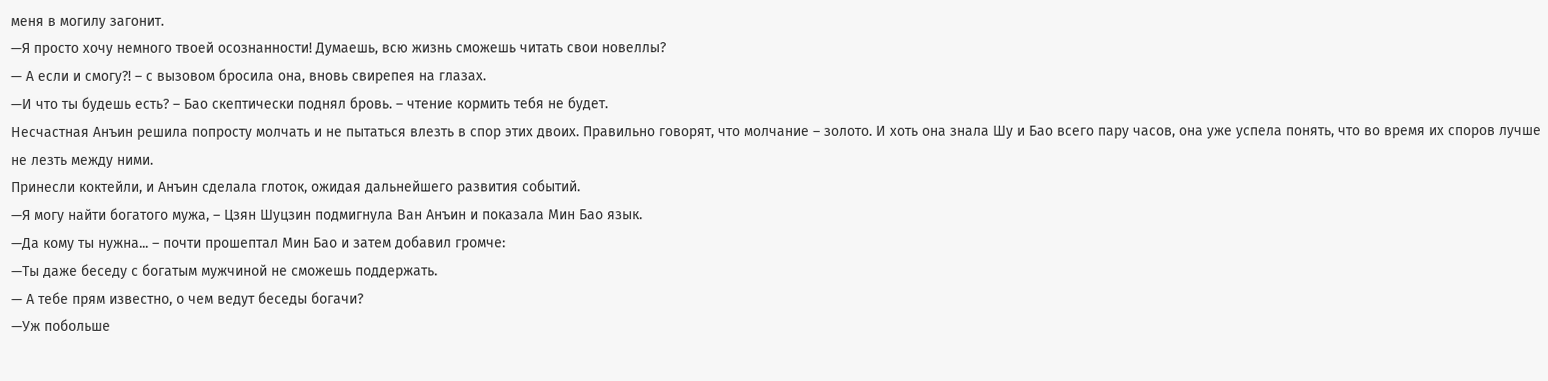меня в могилу загонит.
—Я просто хочу немного твоей осознанности! Думаешь, всю жизнь сможешь читать свои новеллы?
— А если и смогу?! – с вызовом бросила она, вновь свирепея на глазах.
—И что ты будешь есть? – Бао скептически поднял бровь. – чтение кормить тебя не будет.
Несчастная Анъин решила попросту молчать и не пытаться влезть в спор этих двоих. Правильно говорят, что молчание – золото. И хоть она знала Шу и Бао всего пару часов, она уже успела понять, что во время их споров лучше не лезть между ними.
Принесли коктейли, и Анъин сделала глоток, ожидая дальнейшего развития событий.
—Я могу найти богатого мужа, – Цзян Шуцзин подмигнула Ван Анъин и показала Мин Бао язык.
—Да кому ты нужна... – почти прошептал Мин Бао и затем добавил громче:
—Ты даже беседу с богатым мужчиной не сможешь поддержать.
— А тебе прям известно, о чем ведут беседы богачи?
—Уж побольше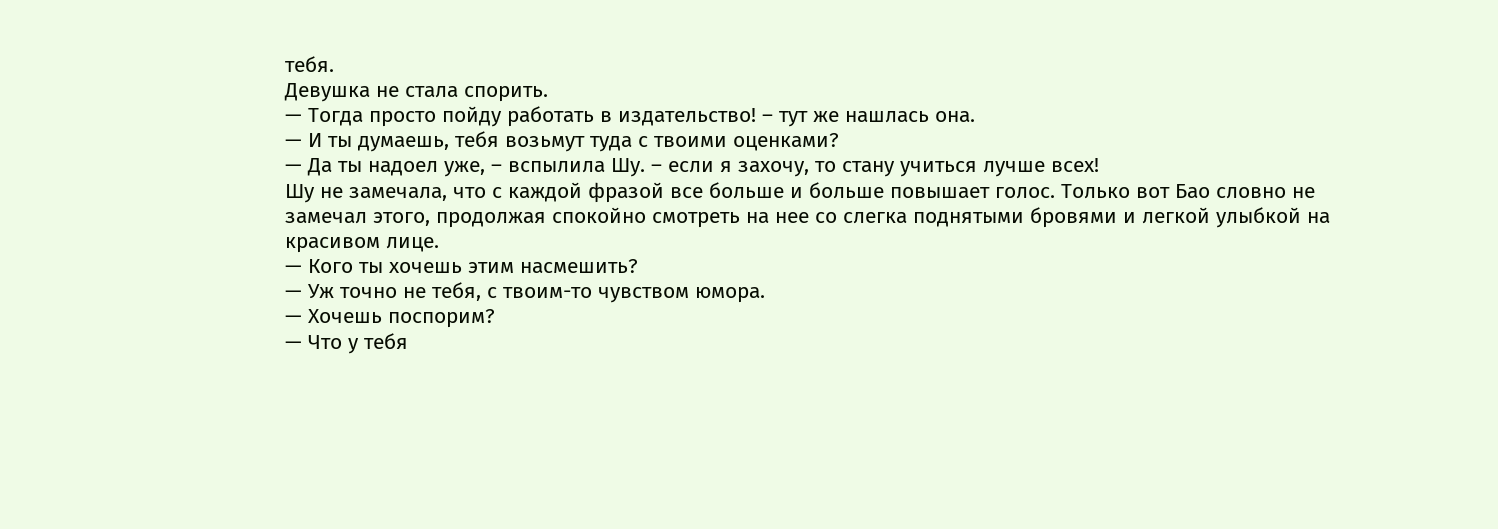тебя.
Девушка не стала спорить.
— Тогда просто пойду работать в издательство! – тут же нашлась она.
— И ты думаешь, тебя возьмут туда с твоими оценками?
— Да ты надоел уже, – вспылила Шу. – если я захочу, то стану учиться лучше всех!
Шу не замечала, что с каждой фразой все больше и больше повышает голос. Только вот Бао словно не замечал этого, продолжая спокойно смотреть на нее со слегка поднятыми бровями и легкой улыбкой на красивом лице.
— Кого ты хочешь этим насмешить?
— Уж точно не тебя, с твоим-то чувством юмора.
— Хочешь поспорим?
— Что у тебя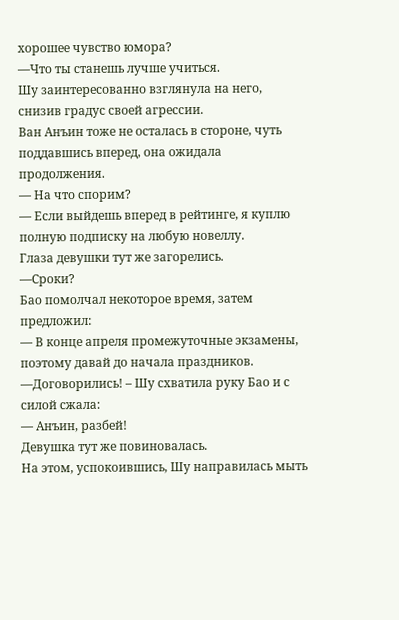хорошее чувство юмора?
—Что ты станешь лучше учиться.
Шу заинтересованно взглянула на него, снизив градус своей агрессии.
Ван Анъин тоже не осталась в стороне, чуть поддавшись вперед, она ожидала продолжения.
— На что спорим?
— Если выйдешь вперед в рейтинге, я куплю полную подписку на любую новеллу.
Глаза девушки тут же загорелись.
—Сроки?
Бао помолчал некоторое время, затем предложил:
— В конце апреля промежуточные экзамены, поэтому давай до начала праздников.
—Договорились! – Шу схватила руку Бао и с силой сжала:
— Анъин, разбей!
Девушка тут же повиновалась.
На этом, успокоившись, Шу направилась мыть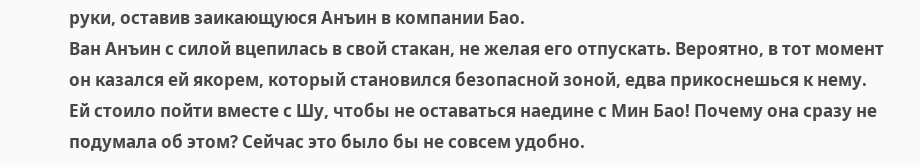руки, оставив заикающуюся Анъин в компании Бао.
Ван Анъин с силой вцепилась в свой стакан, не желая его отпускать. Вероятно, в тот момент он казался ей якорем, который становился безопасной зоной, едва прикоснешься к нему.
Ей стоило пойти вместе с Шу, чтобы не оставаться наедине с Мин Бао! Почему она сразу не подумала об этом? Сейчас это было бы не совсем удобно.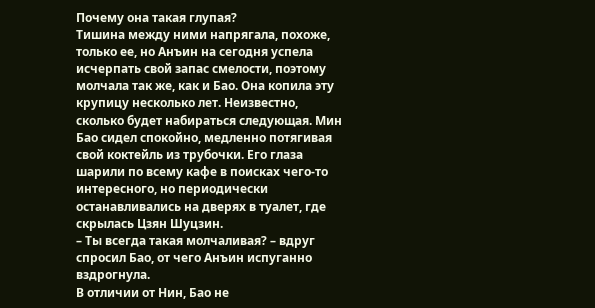Почему она такая глупая?
Тишина между ними напрягала, похоже, только ее, но Анъин на сегодня успела исчерпать свой запас смелости, поэтому молчала так же, как и Бао. Она копила эту крупицу несколько лет. Неизвестно, сколько будет набираться следующая. Мин Бао сидел спокойно, медленно потягивая свой коктейль из трубочки. Его глаза шарили по всему кафе в поисках чего-то интересного, но периодически останавливались на дверях в туалет, где скрылась Цзян Шуцзин.
– Ты всегда такая молчаливая? – вдруг спросил Бао, от чего Анъин испуганно вздрогнула.
В отличии от Нин, Бао не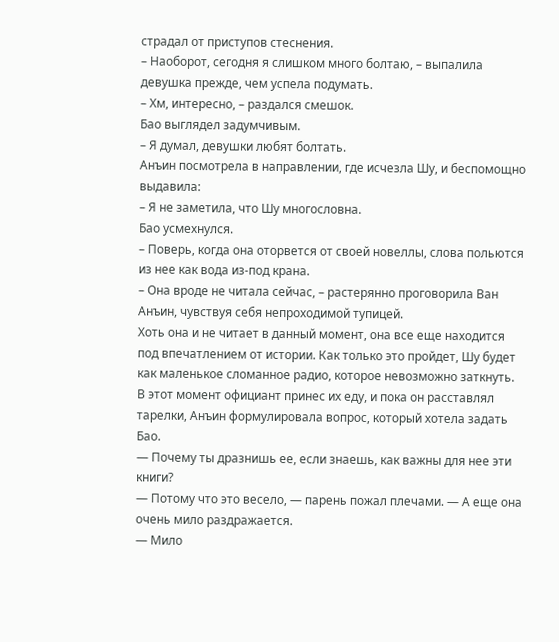страдал от приступов стеснения.
– Наоборот, сегодня я слишком много болтаю, – выпалила девушка прежде, чем успела подумать.
– Хм, интересно, – раздался смешок.
Бао выглядел задумчивым.
– Я думал, девушки любят болтать.
Анъин посмотрела в направлении, где исчезла Шу, и беспомощно выдавила:
– Я не заметила, что Шу многословна.
Бао усмехнулся.
– Поверь, когда она оторвется от своей новеллы, слова польются из нее как вода из-под крана.
– Она вроде не читала сейчас, – растерянно проговорила Ван Анъин, чувствуя себя непроходимой тупицей.
Хоть она и не читает в данный момент, она все еще находится под впечатлением от истории. Как только это пройдет, Шу будет как маленькое сломанное радио, которое невозможно заткнуть.
В этот момент официант принес их еду, и пока он расставлял тарелки, Анъин формулировала вопрос, который хотела задать Бао.
— Почему ты дразнишь ее, если знаешь, как важны для нее эти книги?
— Потому что это весело, — парень пожал плечами. — А еще она очень мило раздражается.
— Мило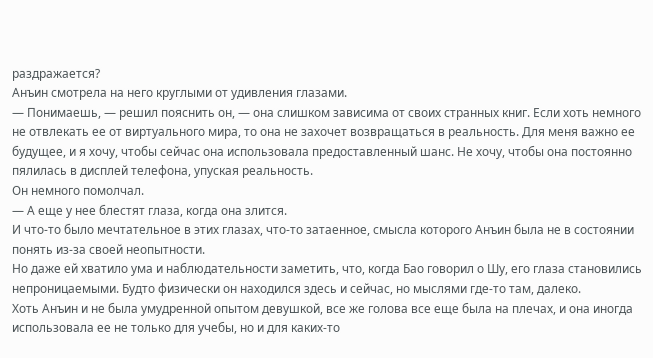раздражается?
Анъин смотрела на него круглыми от удивления глазами.
— Понимаешь, — решил пояснить он, — она слишком зависима от своих странных книг. Если хоть немного не отвлекать ее от виртуального мира, то она не захочет возвращаться в реальность. Для меня важно ее будущее, и я хочу, чтобы сейчас она использовала предоставленный шанс. Не хочу, чтобы она постоянно пялилась в дисплей телефона, упуская реальность.
Он немного помолчал.
— А еще у нее блестят глаза, когда она злится.
И что-то было мечтательное в этих глазах, что-то затаенное, смысла которого Анъин была не в состоянии понять из-за своей неопытности.
Но даже ей хватило ума и наблюдательности заметить, что, когда Бао говорил о Шу, его глаза становились непроницаемыми. Будто физически он находился здесь и сейчас, но мыслями где-то там, далеко.
Хоть Анъин и не была умудренной опытом девушкой, все же голова все еще была на плечах, и она иногда использовала ее не только для учебы, но и для каких-то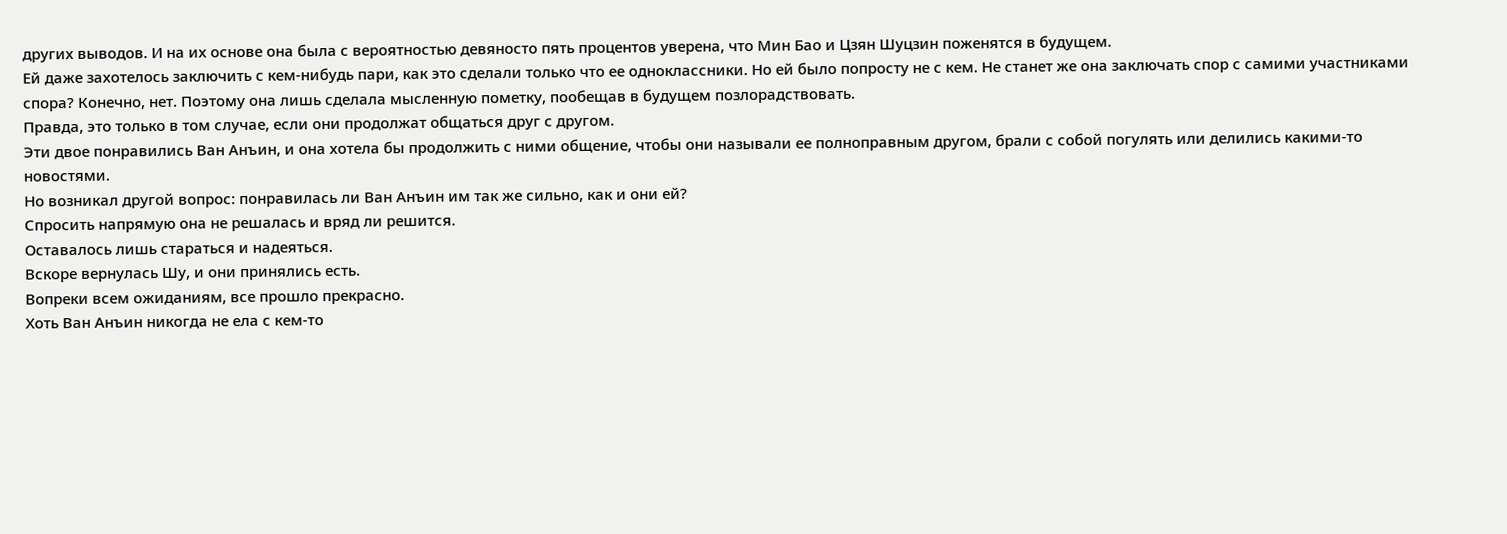других выводов. И на их основе она была с вероятностью девяносто пять процентов уверена, что Мин Бао и Цзян Шуцзин поженятся в будущем.
Ей даже захотелось заключить с кем-нибудь пари, как это сделали только что ее одноклассники. Но ей было попросту не с кем. Не станет же она заключать спор с самими участниками спора? Конечно, нет. Поэтому она лишь сделала мысленную пометку, пообещав в будущем позлорадствовать.
Правда, это только в том случае, если они продолжат общаться друг с другом.
Эти двое понравились Ван Анъин, и она хотела бы продолжить с ними общение, чтобы они называли ее полноправным другом, брали с собой погулять или делились какими-то новостями.
Но возникал другой вопрос: понравилась ли Ван Анъин им так же сильно, как и они ей?
Спросить напрямую она не решалась и вряд ли решится.
Оставалось лишь стараться и надеяться.
Вскоре вернулась Шу, и они принялись есть.
Вопреки всем ожиданиям, все прошло прекрасно.
Хоть Ван Анъин никогда не ела с кем-то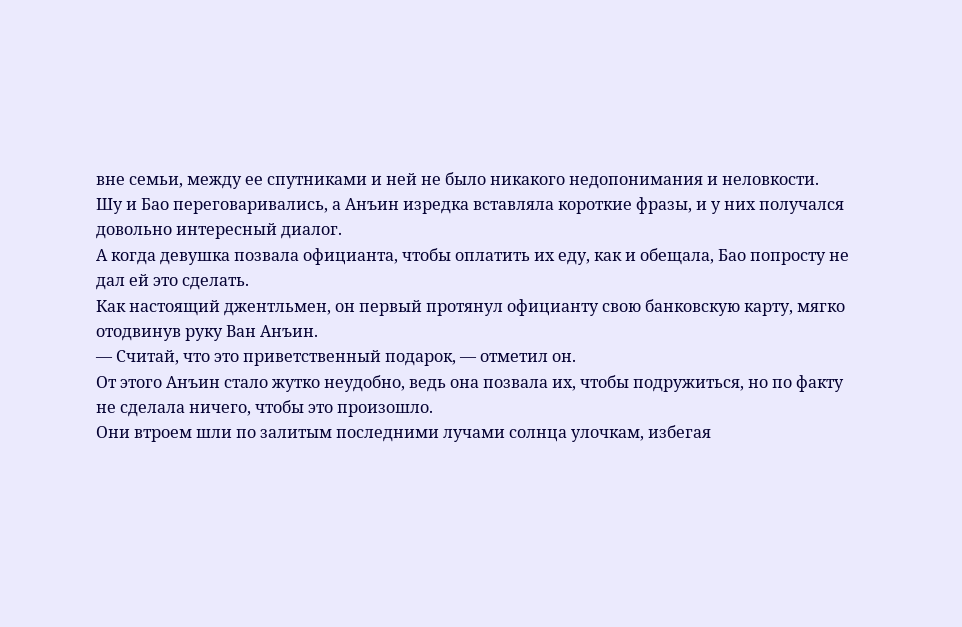вне семьи, между ее спутниками и ней не было никакого недопонимания и неловкости.
Шу и Бао переговаривались, а Анъин изредка вставляла короткие фразы, и у них получался довольно интересный диалог.
А когда девушка позвала официанта, чтобы оплатить их еду, как и обещала, Бао попросту не дал ей это сделать.
Как настоящий джентльмен, он первый протянул официанту свою банковскую карту, мягко отодвинув руку Ван Анъин.
— Считай, что это приветственный подарок, — отметил он.
От этого Анъин стало жутко неудобно, ведь она позвала их, чтобы подружиться, но по факту не сделала ничего, чтобы это произошло.
Они втроем шли по залитым последними лучами солнца улочкам, избегая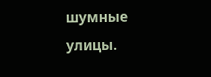шумные улицы.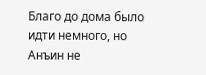Благо до дома было идти немного, но Анъин не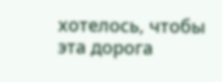хотелось, чтобы эта дорога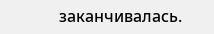заканчивалась.